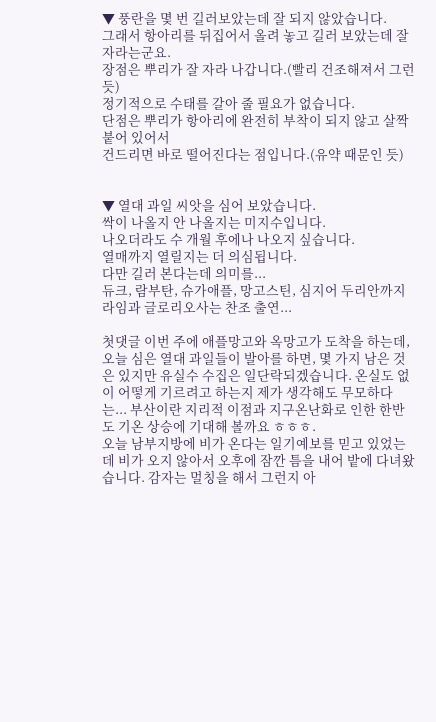▼ 풍란을 몇 번 길러보았는데 잘 되지 않았습니다.
그래서 항아리를 뒤집어서 올려 놓고 길러 보았는데 잘 자라는군요.
장점은 뿌리가 잘 자라 나갑니다.(빨리 건조해져서 그런 듯)
정기적으로 수태를 갈아 줄 필요가 없습니다.
단점은 뿌리가 항아리에 완전히 부착이 되지 않고 살짝 붙어 있어서
건드리면 바로 떨어진다는 점입니다.(유약 때문인 듯)


▼ 열대 과일 씨앗을 심어 보았습니다.
싹이 나올지 안 나올지는 미지수입니다.
나오더라도 수 개월 후에나 나오지 싶습니다.
열매까지 열릴지는 더 의심됩니다.
다만 길러 본다는데 의미를...
듀크, 람부탄, 슈가애플, 망고스틴, 심지어 두리안까지
라임과 글로리오사는 찬조 출연...

첫댓글 이번 주에 애플망고와 옥망고가 도착을 하는데, 오늘 심은 열대 과일들이 발아를 하면, 몇 가지 남은 것은 있지만 유실수 수집은 일단락되겠습니다. 온실도 없이 어떻게 기르려고 하는지 제가 생각해도 무모하다는... 부산이란 지리적 이점과 지구온난화로 인한 한반도 기온 상승에 기대해 볼까요 ㅎㅎㅎ.
오늘 남부지방에 비가 온다는 일기예보를 믿고 있었는데 비가 오지 않아서 오후에 잠깐 틈을 내어 밭에 다녀왔습니다. 감자는 멀칭을 해서 그런지 아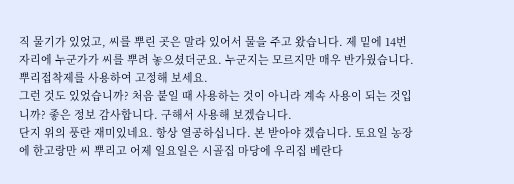직 물기가 있었고, 씨를 뿌린 곳은 말라 있어서 물을 주고 왔습니다. 제 밑에 14번 자리에 누군가가 씨를 뿌려 놓으셨더군요. 누군지는 모르지만 매우 반가웠습니다.
뿌리접착제를 사용하여 고정해 보세요.
그런 것도 있었습니까? 처음 붙일 때 사용하는 것이 아니라 계속 사용이 되는 것입니까? 좋은 정보 감사합니다. 구해서 사용해 보겠습니다.
단지 위의 풍란 재미있네요. 항상 열공하십니다. 본 받아야 겠습니다. 토요일 농장에 한고랑만 씨 뿌리고 어제 일요일은 시골집 마당에 우리집 베란다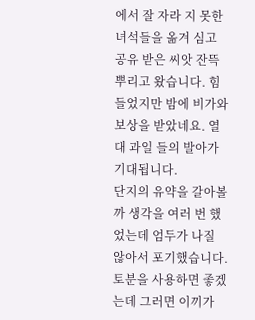에서 잘 자라 지 못한 녀석들을 옮겨 심고 공유 받은 씨앗 잔뜩 뿌리고 왔습니다. 힘들었지만 밤에 비가와 보상을 받았네요. 열대 과일 들의 발아가 기대됩니다.
단지의 유약을 갈아볼까 생각을 여러 번 했었는데 엄두가 나질 않아서 포기했습니다. 토분을 사용하면 좋겠는데 그러면 이끼가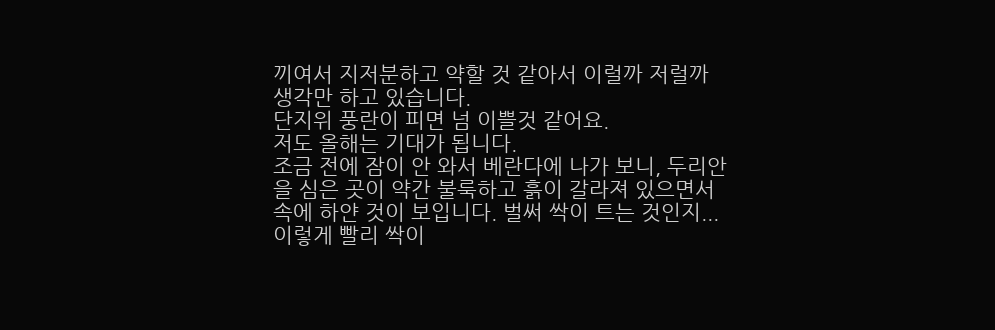끼여서 지저분하고 약할 것 같아서 이럴까 저럴까 생각만 하고 있습니다.
단지위 풍란이 피면 넘 이쁠것 같어요.
저도 올해는 기대가 됩니다.
조금 전에 잠이 안 와서 베란다에 나가 보니, 두리안을 심은 곳이 약간 불룩하고 흙이 갈라져 있으면서 속에 하얀 것이 보입니다. 벌써 싹이 트는 것인지... 이렇게 빨리 싹이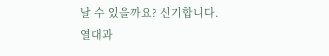날 수 있을까요? 신기합니다.
열대과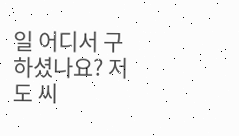일 어디서 구하셨나요? 저도 씨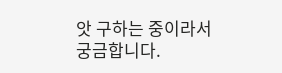앗 구하는 중이라서 궁금합니다.